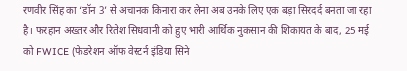रणवीर सिंह का ‘डॉन 3’ से अचानक किनारा कर लेना अब उनके लिए एक बड़ा सिरदर्द बनता जा रहा है। फरहान अख्तर और रितेश सिधवानी को हुए भारी आर्थिक नुकसान की शिकायत के बाद, 25 मई को FWICE (फेडरेशन ऑफ वेस्टर्न इंडिया सिने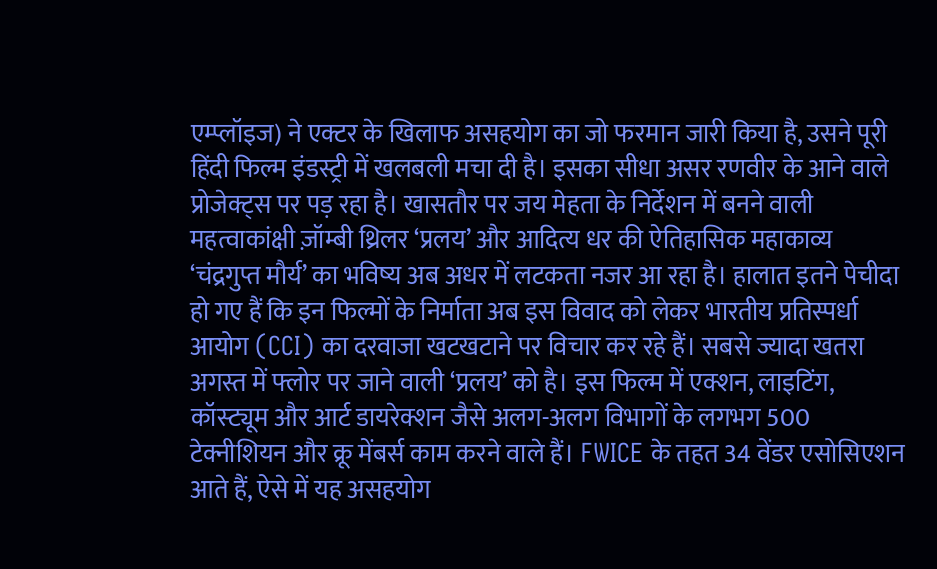एम्प्लॉइज) ने एक्टर के खिलाफ असहयोग का जो फरमान जारी किया है, उसने पूरी हिंदी फिल्म इंडस्ट्री में खलबली मचा दी है। इसका सीधा असर रणवीर के आने वाले प्रोजेक्ट्स पर पड़ रहा है। खासतौर पर जय मेहता के निर्देशन में बनने वाली महत्वाकांक्षी ज़ॉम्बी थ्रिलर ‘प्रलय’ और आदित्य धर की ऐतिहासिक महाकाव्य ‘चंद्रगुप्त मौर्य’ का भविष्य अब अधर में लटकता नजर आ रहा है। हालात इतने पेचीदा हो गए हैं कि इन फिल्मों के निर्माता अब इस विवाद को लेकर भारतीय प्रतिस्पर्धा आयोग (CCI) का दरवाजा खटखटाने पर विचार कर रहे हैं। सबसे ज्यादा खतरा अगस्त में फ्लोर पर जाने वाली ‘प्रलय’ को है। इस फिल्म में एक्शन, लाइटिंग, कॉस्ट्यूम और आर्ट डायरेक्शन जैसे अलग-अलग विभागों के लगभग 500 टेक्नीशियन और क्रू मेंबर्स काम करने वाले हैं। FWICE के तहत 34 वेंडर एसोसिएशन आते हैं, ऐसे में यह असहयोग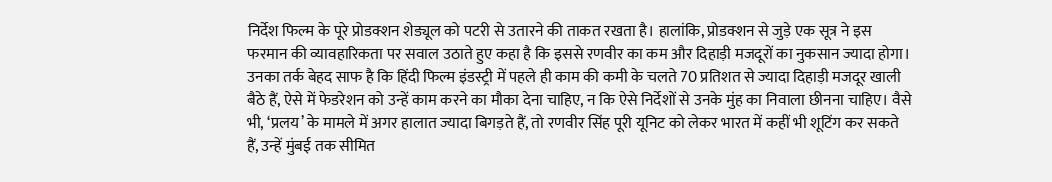निर्देश फिल्म के पूरे प्रोडक्शन शेड्यूल को पटरी से उतारने की ताकत रखता है। हालांकि, प्रोडक्शन से जुड़े एक सूत्र ने इस फरमान की व्यावहारिकता पर सवाल उठाते हुए कहा है कि इससे रणवीर का कम और दिहाड़ी मजदूरों का नुकसान ज्यादा होगा। उनका तर्क बेहद साफ है कि हिंदी फिल्म इंडस्ट्री में पहले ही काम की कमी के चलते 70 प्रतिशत से ज्यादा दिहाड़ी मजदूर खाली बैठे हैं, ऐसे में फेडरेशन को उन्हें काम करने का मौका देना चाहिए, न कि ऐसे निर्देशों से उनके मुंह का निवाला छीनना चाहिए। वैसे भी, ‘प्रलय’ के मामले में अगर हालात ज्यादा बिगड़ते हैं, तो रणवीर सिंह पूरी यूनिट को लेकर भारत में कहीं भी शूटिंग कर सकते हैं, उन्हें मुंबई तक सीमित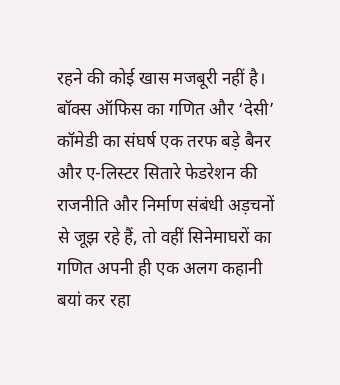रहने की कोई खास मजबूरी नहीं है। बॉक्स ऑफिस का गणित और ‘देसी’ कॉमेडी का संघर्ष एक तरफ बड़े बैनर और ए-लिस्टर सितारे फेडरेशन की राजनीति और निर्माण संबंधी अड़चनों से जूझ रहे हैं, तो वहीं सिनेमाघरों का गणित अपनी ही एक अलग कहानी बयां कर रहा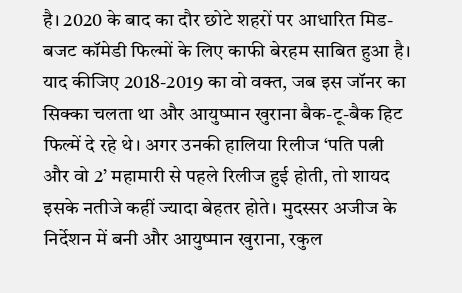है। 2020 के बाद का दौर छोटे शहरों पर आधारित मिड-बजट कॉमेडी फिल्मों के लिए काफी बेरहम साबित हुआ है। याद कीजिए 2018-2019 का वो वक्त, जब इस जॉनर का सिक्का चलता था और आयुष्मान खुराना बैक-टू-बैक हिट फिल्में दे रहे थे। अगर उनकी हालिया रिलीज ‘पति पत्नी और वो 2’ महामारी से पहले रिलीज हुई होती, तो शायद इसके नतीजे कहीं ज्यादा बेहतर होते। मुदस्सर अजीज के निर्देशन में बनी और आयुष्मान खुराना, रकुल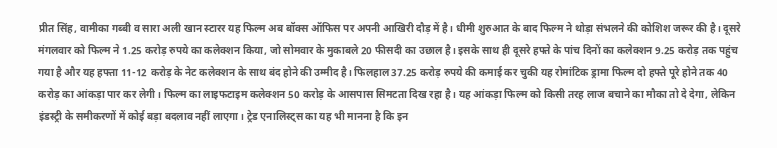प्रीत सिंह, वामीका गब्बी व सारा अली खान स्टारर यह फिल्म अब बॉक्स ऑफिस पर अपनी आखिरी दौड़ में है। धीमी शुरुआत के बाद फिल्म ने थोड़ा संभलने की कोशिश जरूर की है। दूसरे मंगलवार को फिल्म ने 1.25 करोड़ रुपये का कलेक्शन किया, जो सोमवार के मुकाबले 20 फीसदी का उछाल है। इसके साथ ही दूसरे हफ्ते के पांच दिनों का कलेक्शन 9.25 करोड़ तक पहुंच गया है और यह हफ्ता 11-12 करोड़ के नेट कलेक्शन के साथ बंद होने की उम्मीद है। फिलहाल 37.25 करोड़ रुपये की कमाई कर चुकी यह रोमांटिक ड्रामा फिल्म दो हफ्ते पूरे होने तक 40 करोड़ का आंकड़ा पार कर लेगी। फिल्म का लाइफटाइम कलेक्शन 50 करोड़ के आसपास सिमटता दिख रहा है। यह आंकड़ा फिल्म को किसी तरह लाज बचाने का मौका तो दे देगा, लेकिन इंडस्ट्री के समीकरणों में कोई बड़ा बदलाव नहीं लाएगा। ट्रेड एनालिस्ट्स का यह भी मानना है कि इन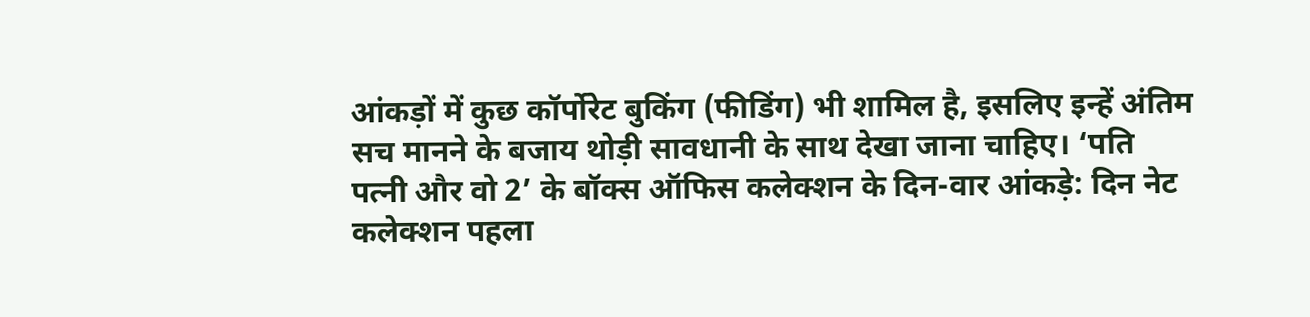आंकड़ों में कुछ कॉर्पोरेट बुकिंग (फीडिंग) भी शामिल है, इसलिए इन्हें अंतिम सच मानने के बजाय थोड़ी सावधानी के साथ देखा जाना चाहिए। ‘पति पत्नी और वो 2’ के बॉक्स ऑफिस कलेक्शन के दिन-वार आंकड़े: दिन नेट कलेक्शन पहला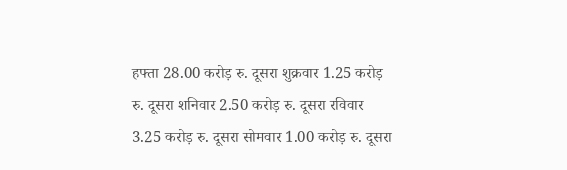हफ्ता 28.00 करोड़ रु. दूसरा शुक्रवार 1.25 करोड़ रु. दूसरा शनिवार 2.50 करोड़ रु. दूसरा रविवार 3.25 करोड़ रु. दूसरा सोमवार 1.00 करोड़ रु. दूसरा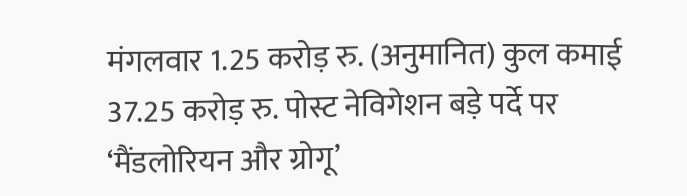मंगलवार 1.25 करोड़ रु. (अनुमानित) कुल कमाई 37.25 करोड़ रु. पोस्ट नेविगेशन बड़े पर्दे पर ‘मैंडलोरियन और ग्रोगू’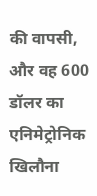की वापसी, और वह 600 डॉलर का एनिमेट्रोनिक खिलौना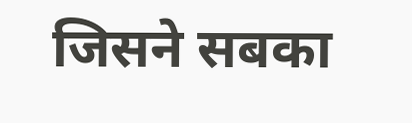जिसने सबका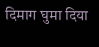दिमाग घुमा दिया